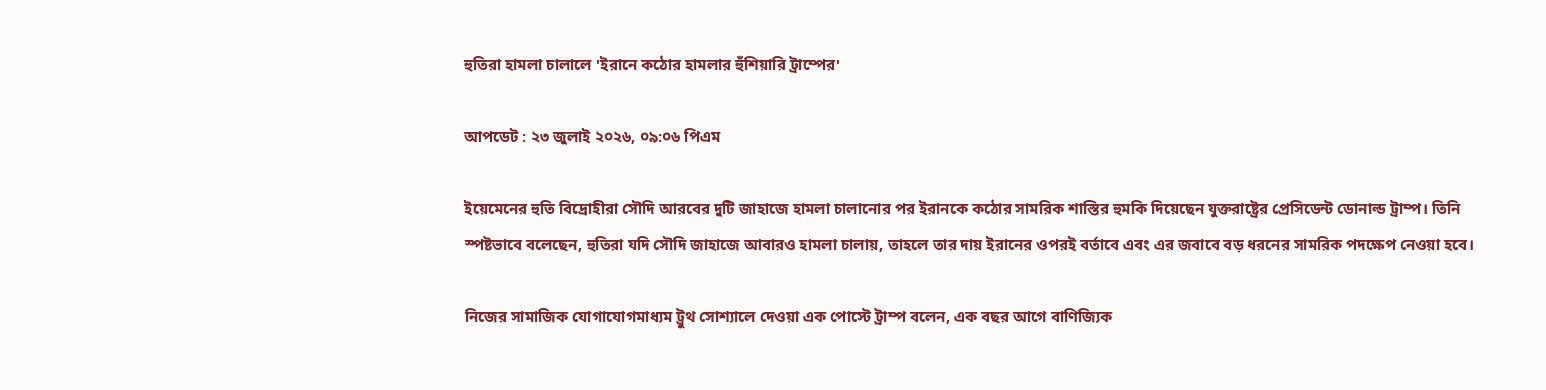হুতিরা হামলা চালালে 'ইরানে কঠোর হামলার হুঁশিয়ারি ট্রাম্পের'

আপডেট : ২৩ জুলাই ২০২৬, ০৯:০৬ পিএম

ইয়েমেনের হুতি বিদ্রোহীরা সৌদি আরবের দুটি জাহাজে হামলা চালানোর পর ইরানকে কঠোর সামরিক শাস্তির হুমকি দিয়েছেন যুক্তরাষ্ট্রের প্রেসিডেন্ট ডোনাল্ড ট্রাম্প। তিনি স্পষ্টভাবে বলেছেন, হুতিরা যদি সৌদি জাহাজে আবারও হামলা চালায়, তাহলে তার দায় ইরানের ওপরই বর্তাবে এবং এর জবাবে বড় ধরনের সামরিক পদক্ষেপ নেওয়া হবে।

নিজের সামাজিক যোগাযোগমাধ্যম ট্রুথ সোশ্যালে দেওয়া এক পোস্টে ট্রাম্প বলেন, এক বছর আগে বাণিজ্যিক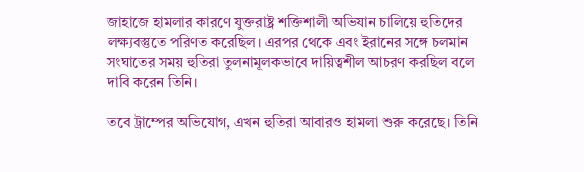জাহাজে হামলার কারণে যুক্তরাষ্ট্র শক্তিশালী অভিযান চালিয়ে হুতিদের লক্ষ্যবস্তুতে পরিণত করেছিল। এরপর থেকে এবং ইরানের সঙ্গে চলমান সংঘাতের সময় হুতিরা তুলনামূলকভাবে দায়িত্বশীল আচরণ করছিল বলে দাবি করেন তিনি।

তবে ট্রাম্পের অভিযোগ, এখন হুতিরা আবারও হামলা শুরু করেছে। তিনি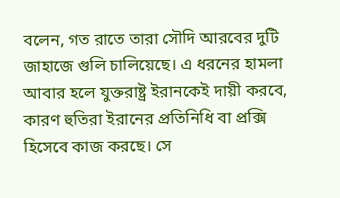বলেন, গত রাতে তারা সৌদি আরবের দুটি জাহাজে গুলি চালিয়েছে। এ ধরনের হামলা আবার হলে যুক্তরাষ্ট্র ইরানকেই দায়ী করবে, কারণ হুতিরা ইরানের প্রতিনিধি বা প্রক্সি হিসেবে কাজ করছে। সে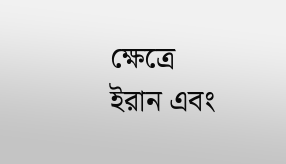ক্ষেত্রে ইরান এবং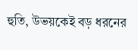হুতি, উভয়কেই বড় ধরনের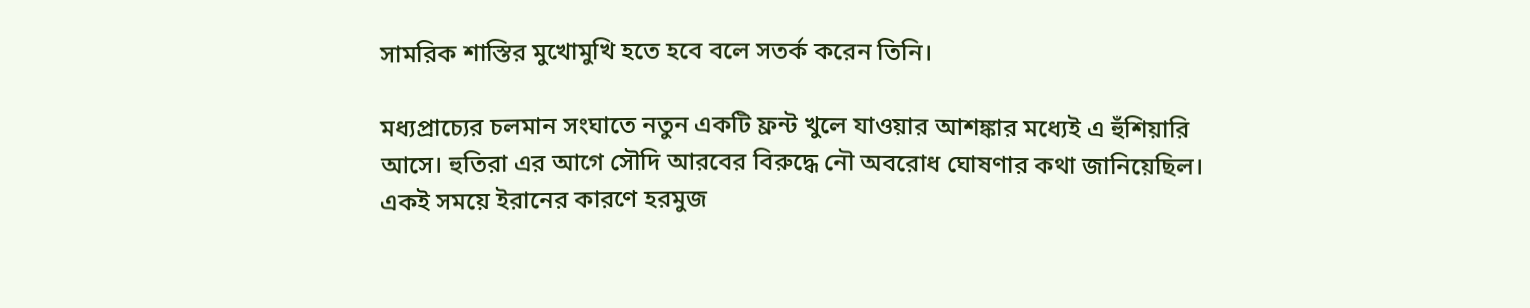সামরিক শাস্তির মুখোমুখি হতে হবে বলে সতর্ক করেন তিনি।

মধ্যপ্রাচ্যের চলমান সংঘাতে নতুন একটি ফ্রন্ট খুলে যাওয়ার আশঙ্কার মধ্যেই এ হুঁশিয়ারি আসে। হুতিরা এর আগে সৌদি আরবের বিরুদ্ধে নৌ অবরোধ ঘোষণার কথা জানিয়েছিল। একই সময়ে ইরানের কারণে হরমুজ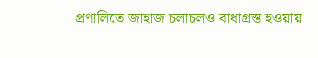প্রণালিতে জাহাজ চলাচলও বাধাগ্রস্ত হওয়ায়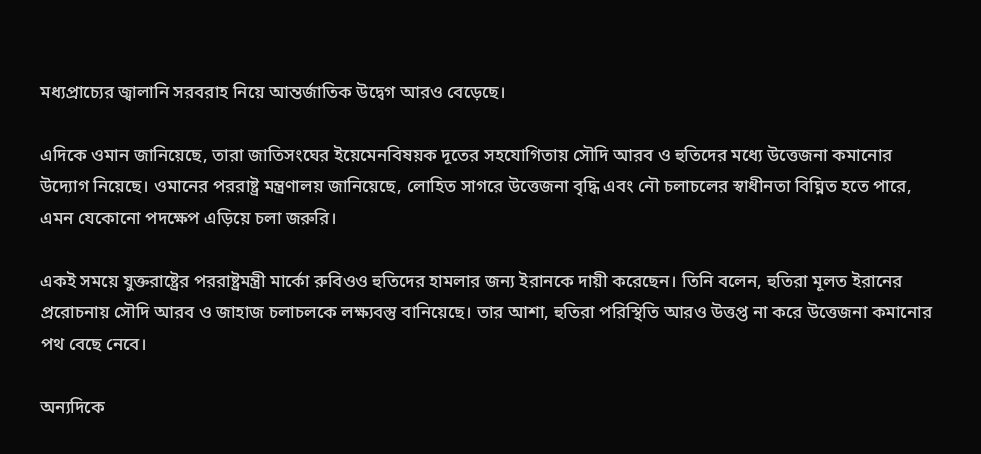মধ্যপ্রাচ্যের জ্বালানি সরবরাহ নিয়ে আন্তর্জাতিক উদ্বেগ আরও বেড়েছে।

এদিকে ওমান জানিয়েছে, তারা জাতিসংঘের ইয়েমেনবিষয়ক দূতের সহযোগিতায় সৌদি আরব ও হুতিদের মধ্যে উত্তেজনা কমানোর উদ্যোগ নিয়েছে। ওমানের পররাষ্ট্র মন্ত্রণালয় জানিয়েছে, লোহিত সাগরে উত্তেজনা বৃদ্ধি এবং নৌ চলাচলের স্বাধীনতা বিঘ্নিত হতে পারে, এমন যেকোনো পদক্ষেপ এড়িয়ে চলা জরুরি।

একই সময়ে যুক্তরাষ্ট্রের পররাষ্ট্রমন্ত্রী মার্কো রুবিওও হুতিদের হামলার জন্য ইরানকে দায়ী করেছেন। তিনি বলেন, হুতিরা মূলত ইরানের প্ররোচনায় সৌদি আরব ও জাহাজ চলাচলকে লক্ষ্যবস্তু বানিয়েছে। তার আশা, হুতিরা পরিস্থিতি আরও উত্তপ্ত না করে উত্তেজনা কমানোর পথ বেছে নেবে।

অন্যদিকে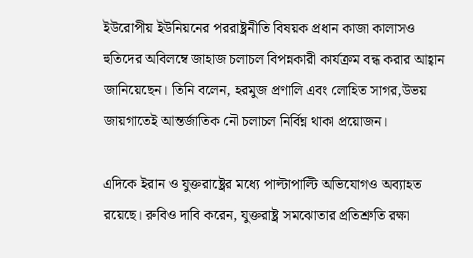ইউরোপীয় ইউনিয়নের পররাষ্ট্রনীতি বিষয়ক প্রধান কাজা কালাসও হুতিদের অবিলম্বে জাহাজ চলাচল বিপন্নকারী কার্যক্রম বন্ধ করার আহ্বান জানিয়েছেন। তিনি বলেন, হরমুজ প্রণালি এবং লোহিত সাগর,উভয় জায়গাতেই আন্তর্জাতিক নৌ চলাচল নির্বিঘ্ন থাকা প্রয়োজন।

এদিকে ইরান ও যুক্তরাষ্ট্রের মধ্যে পাল্টাপাল্টি অভিযোগও অব্যাহত রয়েছে। রুবিও দাবি করেন, যুক্তরাষ্ট্র সমঝোতার প্রতিশ্রুতি রক্ষা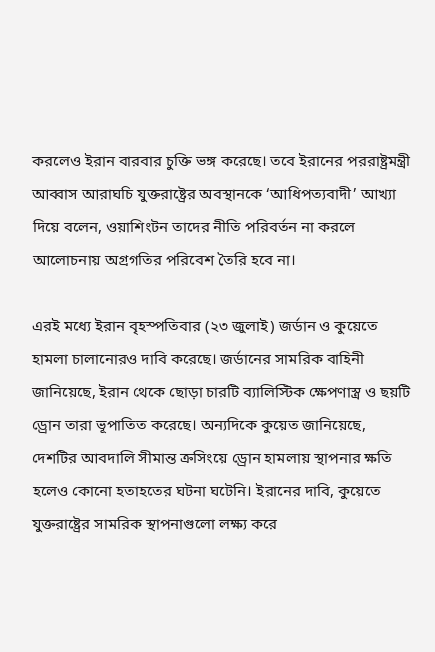করলেও ইরান বারবার চুক্তি ভঙ্গ করেছে। তবে ইরানের পররাষ্ট্রমন্ত্রী আব্বাস আরাঘচি যুক্তরাষ্ট্রের অবস্থানকে ‘আধিপত্যবাদী’ আখ্যা দিয়ে বলেন, ওয়াশিংটন তাদের নীতি পরিবর্তন না করলে আলোচনায় অগ্রগতির পরিবেশ তৈরি হবে না।

এরই মধ্যে ইরান বৃহস্পতিবার (২৩ জুলাই) জর্ডান ও কুয়েতে হামলা চালানোরও দাবি করেছে। জর্ডানের সামরিক বাহিনী জানিয়েছে, ইরান থেকে ছোড়া চারটি ব্যালিস্টিক ক্ষেপণাস্ত্র ও ছয়টি ড্রোন তারা ভূপাতিত করেছে। অন্যদিকে কুয়েত জানিয়েছে, দেশটির আবদালি সীমান্ত ক্রসিংয়ে ড্রোন হামলায় স্থাপনার ক্ষতি হলেও কোনো হতাহতের ঘটনা ঘটেনি। ইরানের দাবি, কুয়েতে যুক্তরাষ্ট্রের সামরিক স্থাপনাগুলো লক্ষ্য করে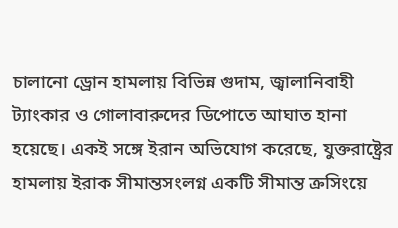চালানো ড্রোন হামলায় বিভিন্ন গুদাম, জ্বালানিবাহী ট্যাংকার ও গোলাবারুদের ডিপোতে আঘাত হানা হয়েছে। একই সঙ্গে ইরান অভিযোগ করেছে, যুক্তরাষ্ট্রের হামলায় ইরাক সীমান্তসংলগ্ন একটি সীমান্ত ক্রসিংয়ে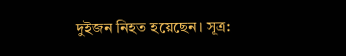দুইজন নিহত হয়েছেন। সূত্র: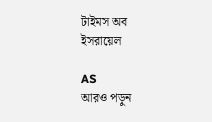টাইমস অব ইসরায়েল

AS
আরও পড়ুন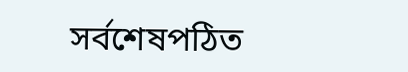সর্বশেষপঠিত